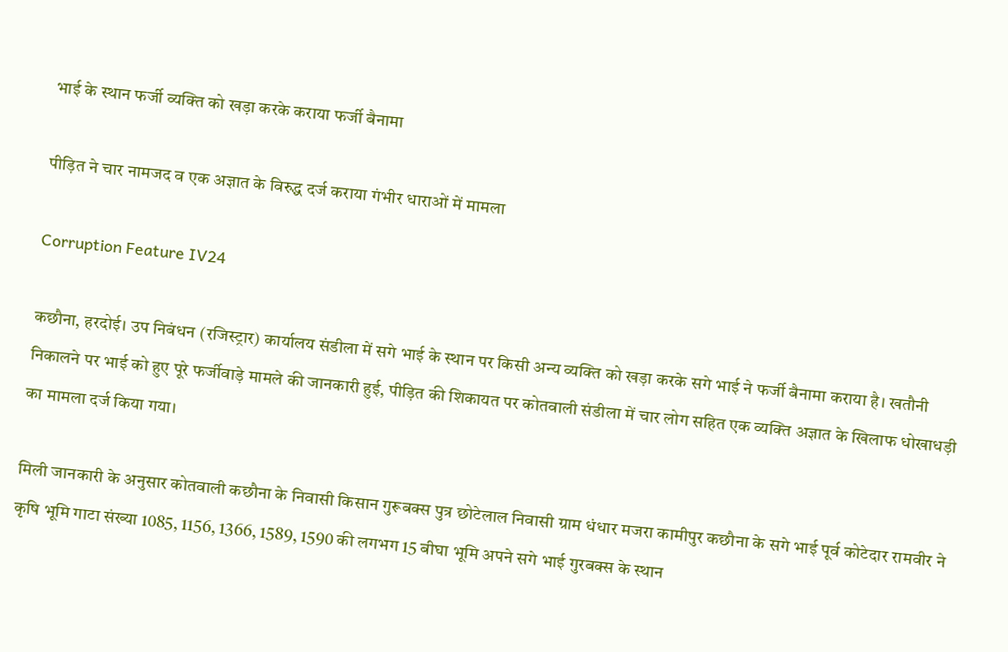भाई के स्थान फर्जी व्यक्ति को खड़ा करके कराया फर्जी बैनामा

पीड़ित ने चार नामजद व एक अज्ञात के विरुद्ध दर्ज कराया गंभीर धाराओं में मामला

Corruption Feature IV24

कछौना, हरदोई। उप निबंधन (रजिस्ट्रार) कार्यालय संडीला में सगे भाई के स्थान पर किसी अन्य व्यक्ति को खड़ा करके सगे भाई ने फर्जी बैनामा कराया है। खतौनी निकालने पर भाई को हुए पूरे फर्जीवाड़े मामले की जानकारी हुई, पीड़ित की शिकायत पर कोतवाली संडीला में चार लोग सहित एक व्यक्ति अज्ञात के खिलाफ धोखाधड़ी का मामला दर्ज किया गया।

मिली जानकारी के अनुसार कोतवाली कछौना के निवासी किसान गुरूबक्स पुत्र छोटेलाल निवासी ग्राम धंधार मजरा कामीपुर कछौना के सगे भाई पूर्व कोटेदार रामवीर ने कृषि भूमि गाटा संख्या 1085, 1156, 1366, 1589, 1590 की लगभग 15 बीघा भूमि अपने सगे भाई गुरबक्स के स्थान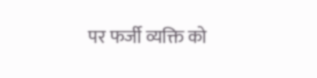पर फर्जी व्यक्ति को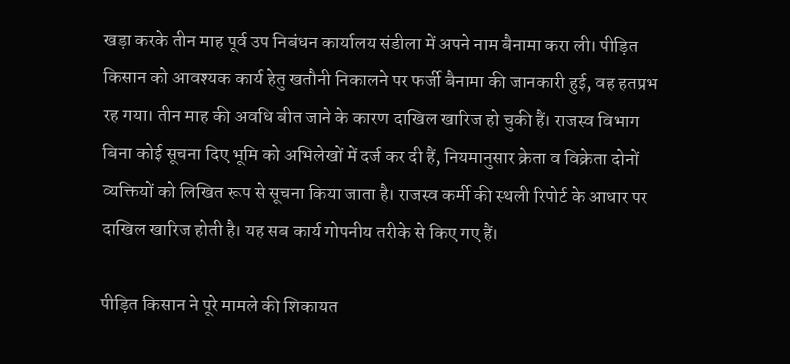खड़ा करके तीन माह पूर्व उप निबंधन कार्यालय संडीला में अपने नाम बैनामा करा ली। पीड़ित किसान को आवश्यक कार्य हेतु खतौनी निकालने पर फर्जी बैनामा की जानकारी हुई, वह हतप्रभ रह गया। तीन माह की अवधि बीत जाने के कारण दाखिल खारिज हो चुकी हैं। राजस्व विभाग बिना कोई सूचना दिए भूमि को अभिलेखों में दर्ज कर दी हैं, नियमानुसार क्रेता व विक्रेता दोनों व्यक्तियों को लिखित रूप से सूचना किया जाता है। राजस्व कर्मी की स्थली रिपोर्ट के आधार पर दाखिल खारिज होती है। यह सब कार्य गोपनीय तरीके से किए गए हैं।

पीड़ित किसान ने पूरे मामले की शिकायत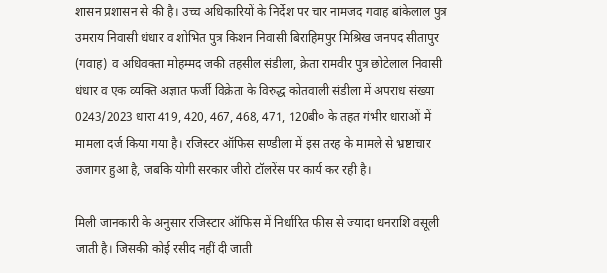शासन प्रशासन से की है। उच्च अधिकारियों के निर्देश पर चार नामजद गवाह बांकेलाल पुत्र उमराय निवासी धंधार व शोभित पुत्र किशन निवासी बिराहिमपुर मिश्रिख जनपद सीतापुर (गवाह) व अधिवक्ता मोहम्मद जकी तहसील संडीला, क्रेता रामवीर पुत्र छोटेलाल निवासी धंधार व एक व्यक्ति अज्ञात फर्जी विक्रेता के विरुद्ध कोतवाली संडीला में अपराध संख्या 0243/2023 धारा 419, 420, 467, 468, 471, 120बी० के तहत गंभीर धाराओं में मामला दर्ज किया गया है। रजिस्टर ऑफिस सण्डीला में इस तरह के मामले से भ्रष्टाचार उजागर हुआ है, जबकि योगी सरकार जीरो टॉलरेंस पर कार्य कर रही है।

मिली जानकारी के अनुसार रजिस्टार ऑफिस में निर्धारित फीस से ज्यादा धनराशि वसूली जाती है। जिसकी कोई रसीद नहीं दी जाती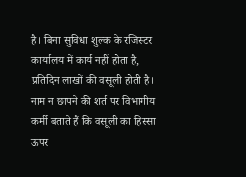है। बिना सुविधा शुल्क के रजिस्टर कार्यालय में कार्य नहीं होता है, प्रतिदिन लाखों की वसूली होती है। नाम न छापने की शर्त पर विभागीय कर्मी बताते हैं कि वसूली का हिस्सा ऊपर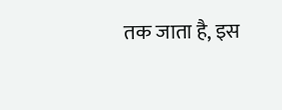तक जाता है, इस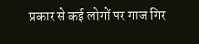प्रकार से कई लोगों पर गाज गिर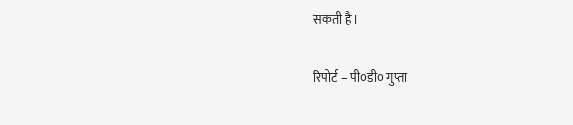सकती है।

रिपोर्ट – पी०डी० गुप्ता